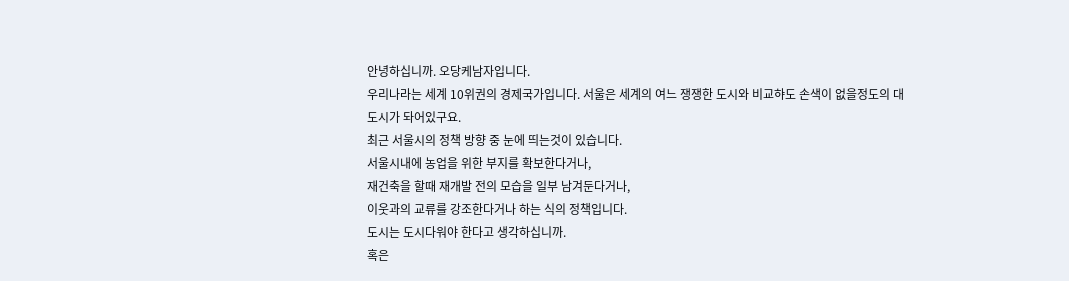안녕하십니까. 오당케남자입니다.
우리나라는 세계 10위권의 경제국가입니다. 서울은 세계의 여느 쟁쟁한 도시와 비교햐도 손색이 없을정도의 대도시가 돠어있구요.
최근 서울시의 정책 방향 중 눈에 띄는것이 있습니다.
서울시내에 농업을 위한 부지를 확보한다거나,
재건축을 할때 재개발 전의 모습을 일부 남겨둔다거나,
이웃과의 교류를 강조한다거나 하는 식의 정책입니다.
도시는 도시다워야 한다고 생각하십니까.
혹은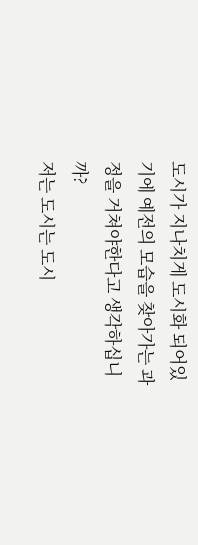도시가 지나치게 도시화 되어있기에 예전의 모습을 찾아가는 과정을 거쳐야한다고 생각하십니까?
저는 도시는 도시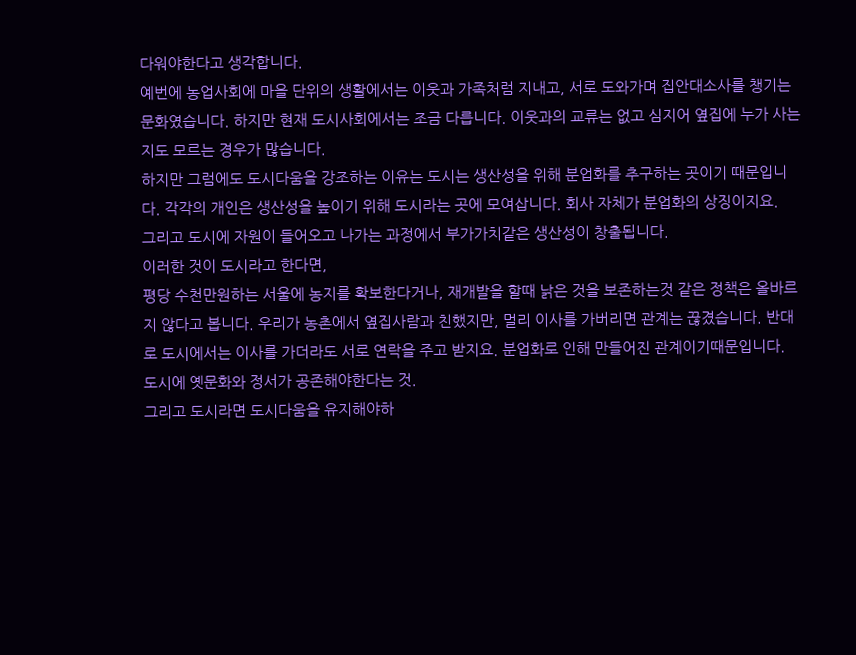다워야한다고 생각합니다.
예번에 농업사회에 마을 단위의 생활에서는 이웃과 가족처럼 지내고, 서로 도와가며 집안대소사를 챙기는 문화였습니다. 하지만 현재 도시사회에서는 조금 다릅니다. 이웃과의 교류는 없고 심지어 옆집에 누가 사는지도 모르는 경우가 많습니다.
하지만 그럼에도 도시다움을 강조하는 이유는 도시는 생산성을 위해 분업화를 추구하는 곳이기 때문입니다. 각각의 개인은 생산성을 높이기 위해 도시라는 곳에 모여삽니다. 회사 자체가 분업화의 상징이지요.
그리고 도시에 자원이 들어오고 나가는 과정에서 부가가치같은 생산성이 창출됩니다.
이러한 것이 도시라고 한다면,
평당 수천만원하는 서울에 농지를 확보한다거나, 재개발을 할때 낡은 것을 보존하는것 같은 정책은 올바르지 않다고 봅니다. 우리가 농촌에서 옆집사람과 친했지만, 멀리 이사를 가버리면 관계는 끊겼습니다. 반대로 도시에서는 이사를 가더라도 서로 연락을 주고 받지요. 분업화로 인해 만들어진 관계이기때문입니다.
도시에 옛문화와 정서가 공존해야한다는 것.
그리고 도시라면 도시다움을 유지해야하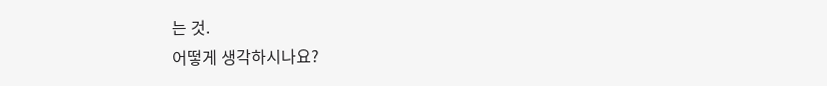는 것.
어떻게 생각하시나요?